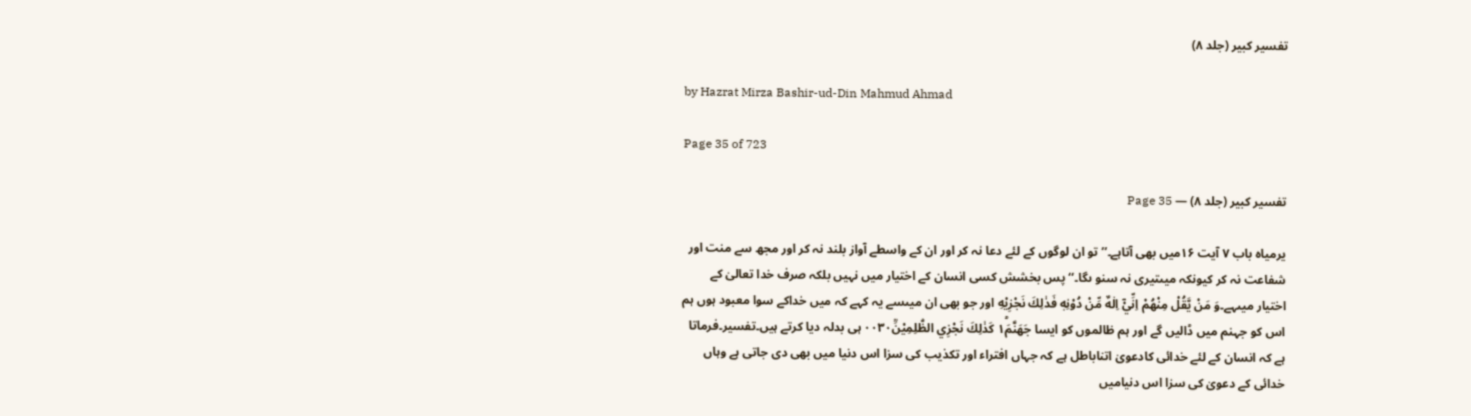تفسیر کبیر (جلد ۸)

by Hazrat Mirza Bashir-ud-Din Mahmud Ahmad

Page 35 of 723

تفسیر کبیر (جلد ۸) — Page 35

یرمیاہ باب ۷ آیت ۱۶میں بھی آتاہے۔’’تو ان لوگوں کے لئے دعا نہ کر اور ان کے واسطے آواز بلند نہ کر اور مجھ سے منت اور شفاعت نہ کر کیونکہ میںتیری نہ سنو ںگا۔‘‘ پس بخشش کسی انسان کے اختیار میں نہیں بلکہ صرف خدا تعالیٰ کے اختیار میںہے۔وَ مَنْ يَّقُلْ مِنْهُمْ اِنِّيْۤ اِلٰهٌ مِّنْ دُوْنِهٖ فَذٰلِكَ نَجْزِيْهِ اور جو بھی ان میںسے یہ کہے کہ میں خداکے سوا معبود ہوں ہم اس کو جہنم میں ڈالیں گے اور ہم ظالموں کو ایسا جَهَنَّمَ١ؕ كَذٰلِكَ نَجْزِي الظّٰلِمِيْنَؒ۰۰۳۰ ہی بدلہ دیا کرتے ہیں۔تفسیر۔فرماتا ہے کہ انسان کے لئے خدائی کادعویٰ اتناباطل ہے کہ جہاں افتراء اور تکذیب کی سزا اس دنیا میں بھی دی جاتی ہے وہاں خدائی کے دعویٰ کی سزا اس دنیامیں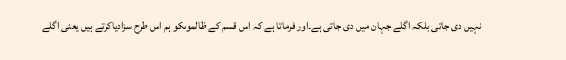نہیں دی جاتی بلکہ اگلے جہان میں دی جاتی ہے۔اور فرماتا ہے کہ اس قسم کے ظالموںکو ہم اس طرح سزادیاکرتے ہیں یعنی اگلے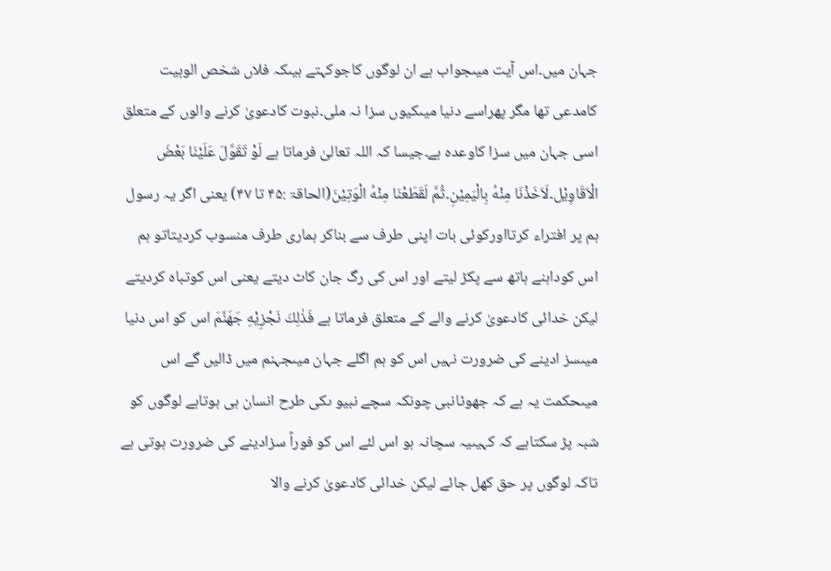جہان میں۔اس آیت میںجواب ہے ان لوگوں کاجوکہتے ہیںکہ فلاں شخص الوہیت کامدعی تھا مگر پھراسے دنیا میںکیوں سزا نہ ملی۔نبوت کادعویٰ کرنے والوں کے متعلق اسی جہان میں سزا کاوعدہ ہے۔جیسا کہ اللہ تعالیٰ فرماتا ہے لَوْ تَقَوَّلَ عَلَيْنَا بَعْضَ الْاَقَاوِيْل۔لَاَخَذْنَا مِنْهُ بِالْيَمِيْنِ۔ثُمَّ لَقَطَعْنَا مِنْهُ الْوَتِيْنَ(الحاقۃ :۴۵ تا ۴۷) یعنی اگر یہ رسول ہم پر افتراء کرتااورکوئی بات اپنی طرف سے بناکر ہماری طرف منسوب کردیتاتو ہم اس کوداہنے ہاتھ سے پکڑ لیتے اور اس کی رگ جان کاٹ دیتے یعنی اس کوتباہ کردیتے لیکن خدائی کادعویٰ کرنے والے کے متعلق فرماتا ہے فَذٰلِكَ نَجْزِيْهِ جَهَنَّمَ اس کو اس دنیا میںسز ادینے کی ضرورت نہیں اس کو ہم اگلے جہان میںجہنم میں ڈالیں گے اس میںحکمت یہ ہے کہ جھوٹانبی چونکہ سچے نبیو ںکی طرح انسان ہی ہوتاہے لوگوں کو شبہ پڑ سکتاہے کہ کہیںیہ سچانہ ہو اس لئے اس کو فوراً سزادینے کی ضرورت ہوتی ہے تاکہ لوگوں پر حق کھل جائے لیکن خدائی کادعویٰ کرنے والا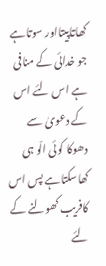کھاتاپیتااور سوتاہے جو خدائی کے منافی ہے اس لئے اس کے دعویٰ سے دھوکا کوئی الّو ہی کھاسکتاہے پس اس کافریب کھولنے کے لئے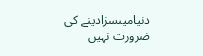دنیامیںسزادینے کی ضرورت نہیں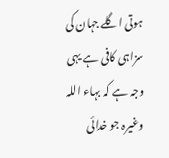ہوتی اگلے جہان کی سزاہی کافی ہے یہی وجہ ہے کہ بہاء اللہ وغیرہ جو خدائی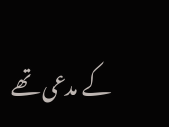کے مدعی تھے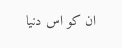ان کو اس دنیا